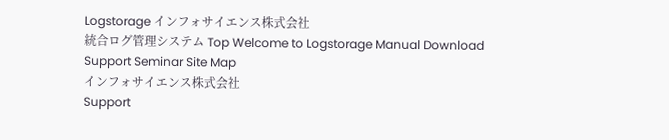Logstorage インフォサイエンス株式会社
統合ログ管理システム Top Welcome to Logstorage Manual Download Support Seminar Site Map
インフォサイエンス株式会社
Support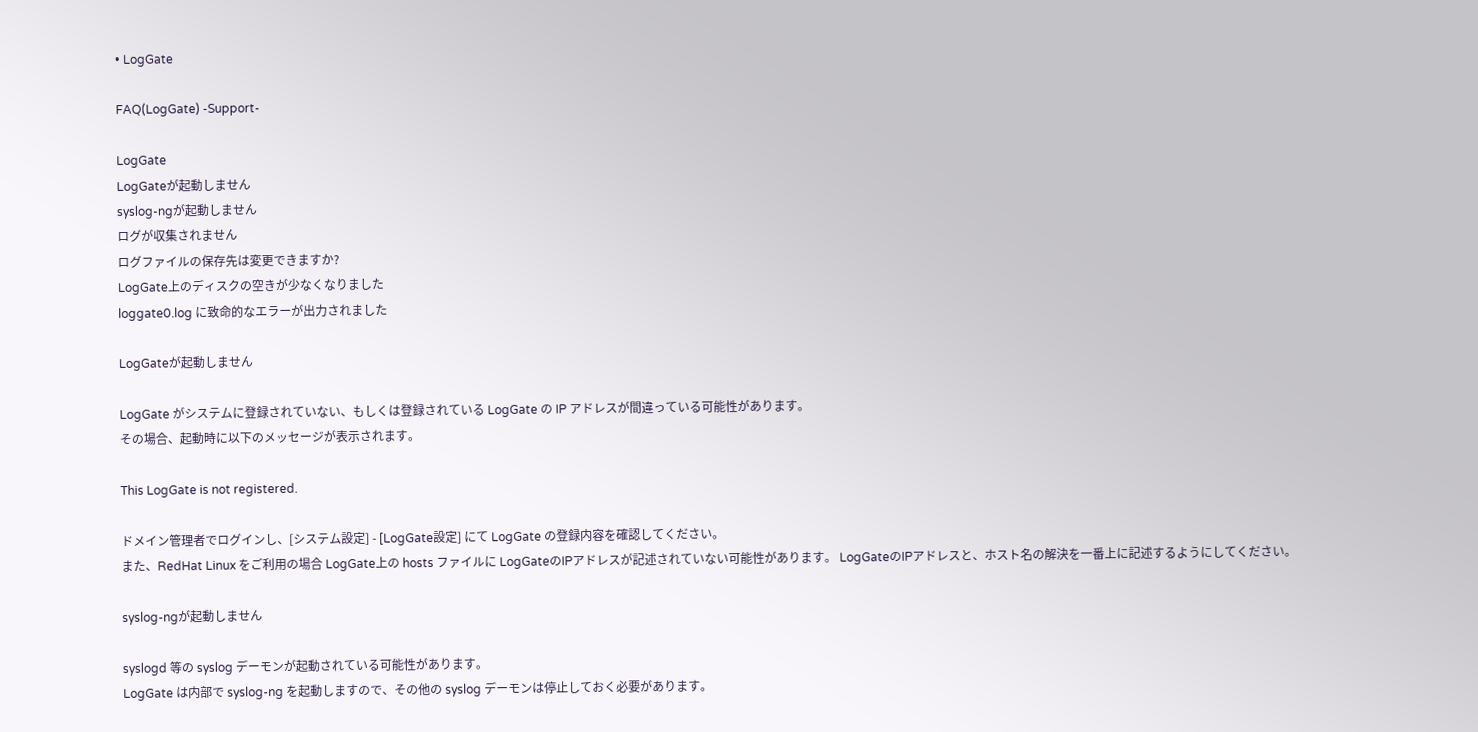• LogGate

FAQ(LogGate) -Support-

LogGate
LogGateが起動しません
syslog-ngが起動しません
ログが収集されません
ログファイルの保存先は変更できますか?
LogGate上のディスクの空きが少なくなりました
loggate0.log に致命的なエラーが出力されました

LogGateが起動しません

LogGate がシステムに登録されていない、もしくは登録されている LogGate の IP アドレスが間違っている可能性があります。
その場合、起動時に以下のメッセージが表示されます。

This LogGate is not registered.

ドメイン管理者でログインし、[システム設定] - [LogGate設定] にて LogGate の登録内容を確認してください。
また、RedHat Linux をご利用の場合 LogGate上の hosts ファイルに LogGateのIPアドレスが記述されていない可能性があります。 LogGateのIPアドレスと、ホスト名の解決を一番上に記述するようにしてください。

syslog-ngが起動しません

syslogd 等の syslog デーモンが起動されている可能性があります。
LogGate は内部で syslog-ng を起動しますので、その他の syslog デーモンは停止しておく必要があります。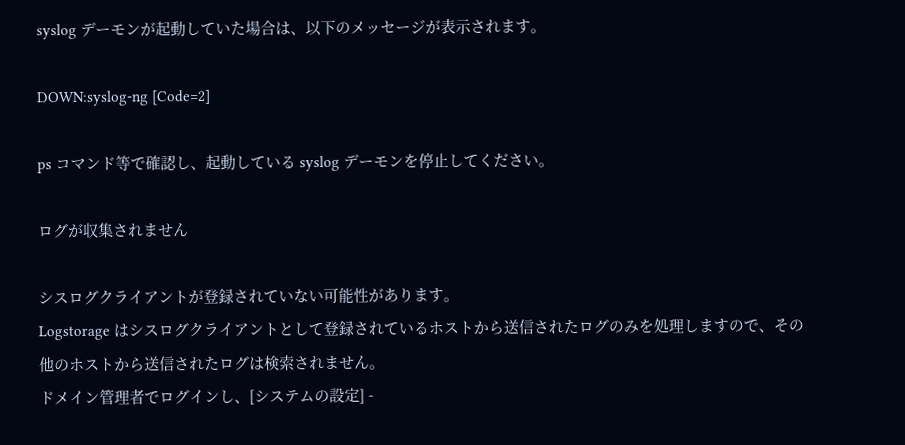syslog デーモンが起動していた場合は、以下のメッセージが表示されます。

DOWN:syslog-ng [Code=2]

ps コマンド等で確認し、起動している syslog デーモンを停止してください。

ログが収集されません

シスログクライアントが登録されていない可能性があります。
Logstorage はシスログクライアントとして登録されているホストから送信されたログのみを処理しますので、その他のホストから送信されたログは検索されません。
ドメイン管理者でログインし、[システムの設定] -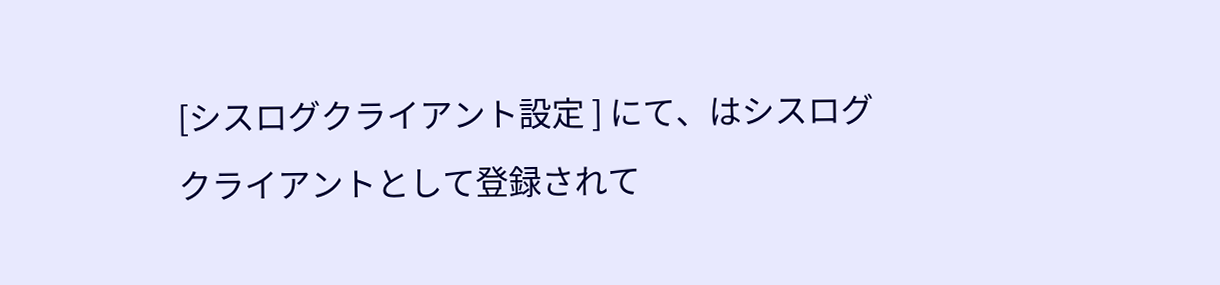[シスログクライアント設定 ] にて、はシスログクライアントとして登録されて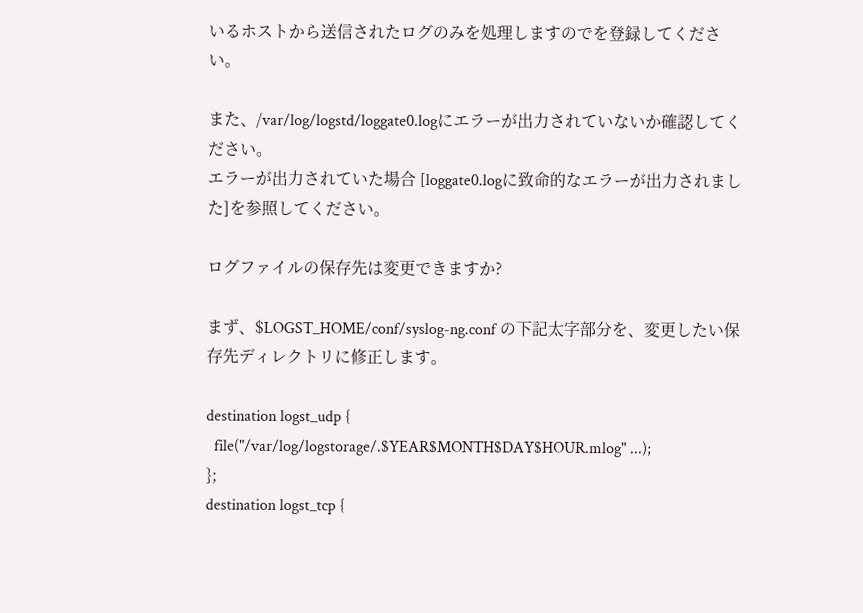いるホストから送信されたログのみを処理しますのでを登録してください。

また、/var/log/logstd/loggate0.logにエラーが出力されていないか確認してください。
エラーが出力されていた場合 [loggate0.logに致命的なエラーが出力されました]を参照してください。

ログファイルの保存先は変更できますか?

まず、$LOGST_HOME/conf/syslog-ng.conf の下記太字部分を、変更したい保存先ディレクトリに修正します。

destination logst_udp {
  file("/var/log/logstorage/.$YEAR$MONTH$DAY$HOUR.mlog" ...);
};
destination logst_tcp {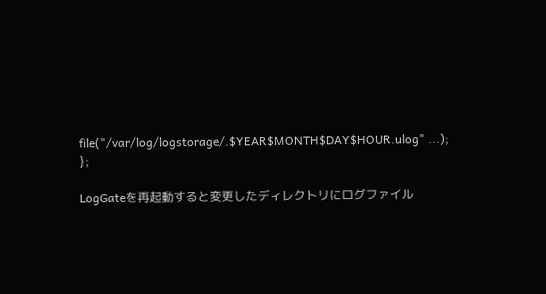file("/var/log/logstorage/.$YEAR$MONTH$DAY$HOUR.ulog" ...);
};

LogGateを再起動すると変更したディレクトリにログファイル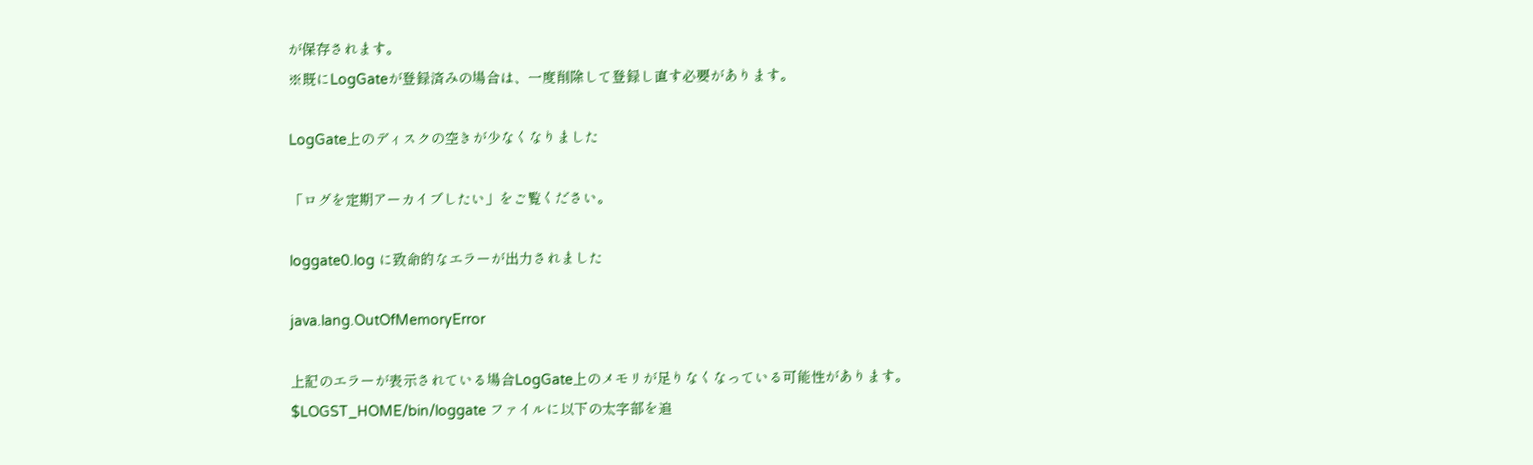が保存されます。
※既にLogGateが登録済みの場合は、一度削除して登録し直す必要があります。

LogGate上のディスクの空きが少なくなりました

「ログを定期アーカイブしたい」をご覧ください。

loggate0.log に致命的なエラーが出力されました

java.lang.OutOfMemoryError

上記のエラーが表示されている場合LogGate上のメモリが足りなくなっている可能性があります。 $LOGST_HOME/bin/loggate ファイルに以下の太字部を追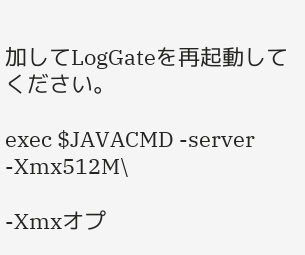加してLogGateを再起動してください。

exec $JAVACMD -server -Xmx512M\

-Xmxオプ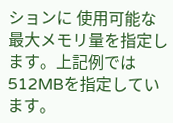ションに 使用可能な最大メモリ量を指定します。上記例では 512MBを指定しています。